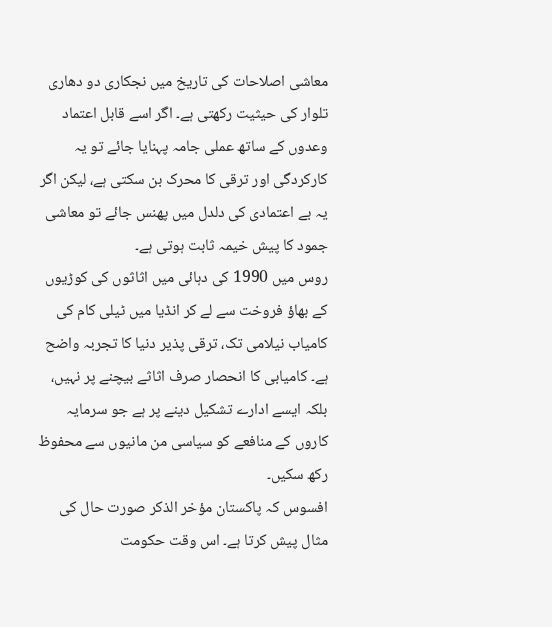معاشی اصلاحات کی تاریخ میں نجکاری دو دھاری تلوار کی حیثیت رکھتی ہے۔ اگر اسے قابل اعتماد وعدوں کے ساتھ عملی جامہ پہنایا جائے تو یہ کارکردگی اور ترقی کا محرک بن سکتی ہے، لیکن اگر یہ بے اعتمادی کی دلدل میں پھنس جائے تو معاشی جمود کا پیش خیمہ ثابت ہوتی ہے۔
روس میں 1990 کی دہائی میں اثاثوں کی کوڑیوں کے بھاؤ فروخت سے لے کر انڈیا میں ٹیلی کام کی کامیاب نیلامی تک، ترقی پذیر دنیا کا تجربہ واضح ہے۔ کامیابی کا انحصار صرف اثاثے بیچنے پر نہیں، بلکہ ایسے ادارے تشکیل دینے پر ہے جو سرمایہ کاروں کے منافعے کو سیاسی من مانیوں سے محفوظ رکھ سکیں۔
افسوس کہ پاکستان مؤخر الذکر صورت حال کی مثال پیش کرتا ہے۔ اس وقت حکومت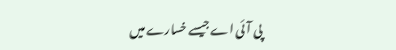پی آئی اے جیسے خسارے میں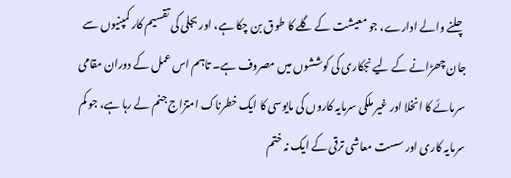چلنے والے ادارے، جو معیشت کے گلے کا طوق بن چکا ہے، اور بجلی کی تقسیم کار کمپنیوں سے جان چھڑانے کے لیے نجکاری کی کوششوں میں مصروف ہے۔ تاہم اس عمل کے دوران مقامی سرمائے کا انخلا اور غیر ملکی سرمایہ کاروں کی مایوسی کا ایک خطرناک امتزاج جنم لے رہا ہے، جو کم سرمایہ کاری اور سست معاشی ترقی کے ایک نہ ختم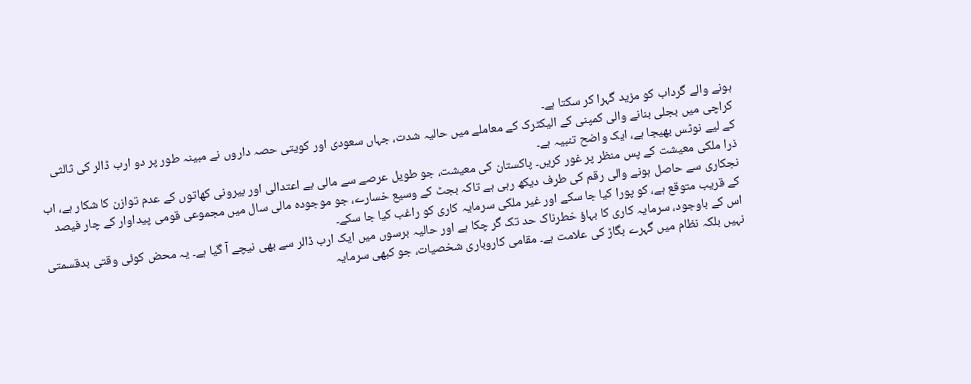ہونے والے گرداب کو مزید گہرا کر سکتا ہے۔
کراچی میں بجلی بنانے والی کمپنی کے الیکٹرک کے معاملے میں حالیہ شدت، جہاں سعودی اور کویتی حصہ داروں نے مبینہ طور پر دو ارب ڈالر کی ثالثی کے لیے نوٹس بھیجا ہے، ایک واضح تنبیہ ہے۔
ذرا ملکی معیشت کے پس منظر پر غور کریں۔ پاکستان کی معیشت، جو طویل عرصے سے مالی بے اعتدالی اور بیرونی کھاتوں کے عدم توازن کا شکار ہے، اب نجکاری سے حاصل ہونے والی رقم کی طرف دیکھ رہی ہے تاکہ بجٹ کے وسیع خسارے، جو موجودہ مالی سال میں مجموعی قومی پیداوار کے چار فیصد کے قریب متوقع ہے، کو پورا کیا جا سکے اور غیر ملکی سرمایہ کاری کو راغب کیا جا سکے۔
اس کے باوجود، سرمایہ کاری کا بہاؤ خطرناک حد تک گر چکا ہے اور حالیہ برسوں میں ایک ارب ڈالر سے بھی نیچے آ گیا ہے۔ یہ محض کوئی وقتی بدقسمتی نہیں بلکہ نظام میں گہرے بگاڑ کی علامت ہے۔ مقامی کاروباری شخصیات، جو کبھی سرمایہ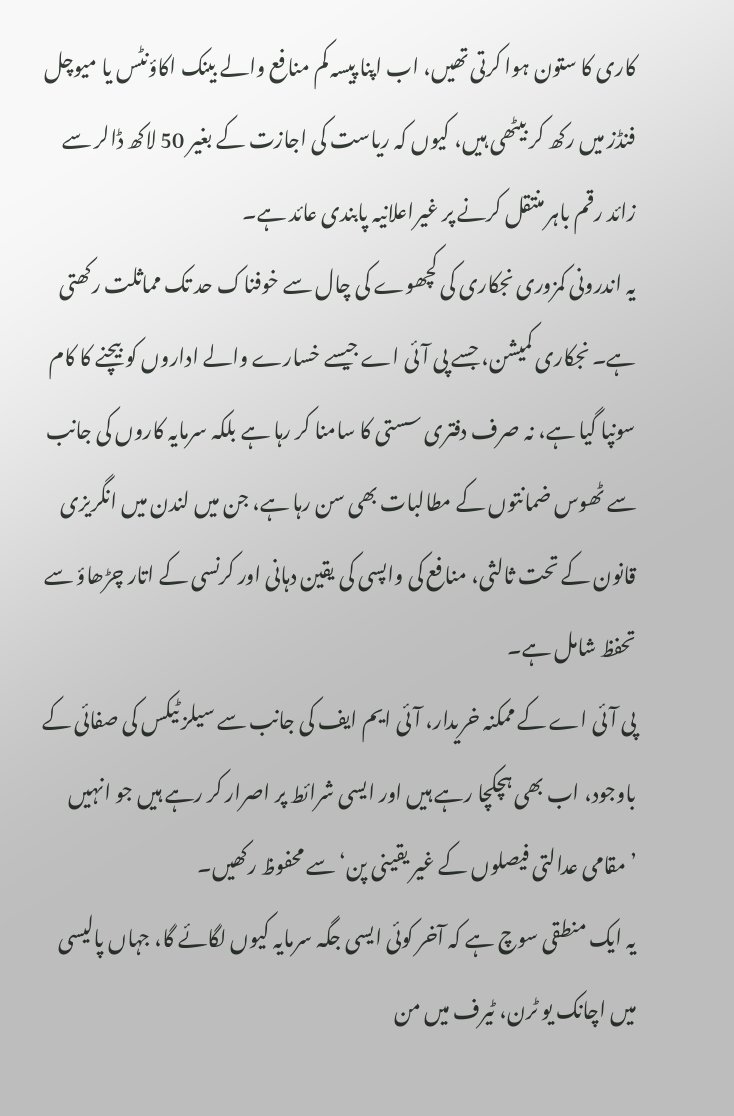کاری کا ستون ہوا کرتی تھیں، اب اپنا پیسہ کم منافع والے بینک اکاؤنٹس یا میوچل فنڈز میں رکھ کر بیٹھی ہیں، کیوں کہ ریاست کی اجازت کے بغیر 50 لاکھ ڈالر سے زائد رقم باہر منتقل کرنے پر غیراعلانیہ پابندی عائد ہے۔
یہ اندرونی کمزوری نجکاری کی کچھوے کی چال سے خوفناک حد تک مماثلت رکھتی ہے۔ نجکاری کمیشن، جسے پی آئی اے جیسے خسارے والے اداروں کو بیچنے کا کام سونپا گیا ہے، نہ صرف دفتری سستی کا سامنا کر رہا ہے بلکہ سرمایہ کاروں کی جانب سے ٹھوس ضمانتوں کے مطالبات بھی سن رہا ہے، جن میں لندن میں انگریزی قانون کے تحت ثالثی، منافع کی واپسی کی یقین دہانی اور کرنسی کے اتار چڑھاؤ سے تحفظ شامل ہے۔
پی آئی اے کے ممکنہ خریدار، آئی ایم ایف کی جانب سے سیلز ٹیکس کی صفائی کے باوجود، اب بھی ہچکچا رہے ہیں اور ایسی شرائط پر اصرار کر رہے ہیں جو انہیں ’مقامی عدالتی فیصلوں کے غیر یقینی پن‘ سے محفوظ رکھیں۔
یہ ایک منطقی سوچ ہے کہ آخر کوئی ایسی جگہ سرمایہ کیوں لگائے گا، جہاں پالیسی میں اچانک یو ٹرن، ٹیرف میں من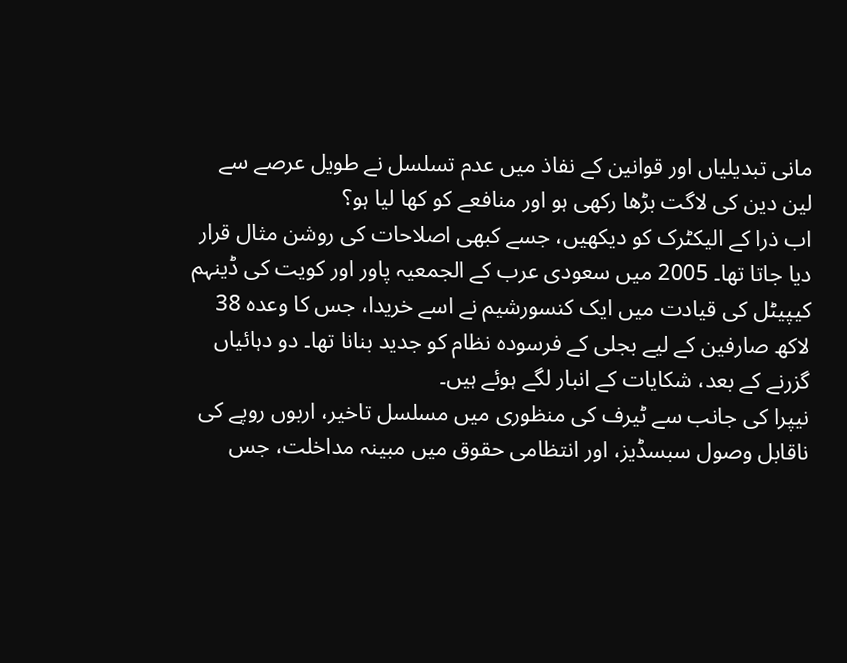مانی تبدیلیاں اور قوانین کے نفاذ میں عدم تسلسل نے طویل عرصے سے لین دین کی لاگت بڑھا رکھی ہو اور منافعے کو کھا لیا ہو؟
اب ذرا کے الیکٹرک کو دیکھیں، جسے کبھی اصلاحات کی روشن مثال قرار دیا جاتا تھا۔ 2005 میں سعودی عرب کے الجمعیہ پاور اور کویت کی ڈینہم کیپیٹل کی قیادت میں ایک کنسورشیم نے اسے خریدا، جس کا وعدہ 38 لاکھ صارفین کے لیے بجلی کے فرسودہ نظام کو جدید بنانا تھا۔ دو دہائیاں گزرنے کے بعد، شکایات کے انبار لگے ہوئے ہیں۔
نیپرا کی جانب سے ٹیرف کی منظوری میں مسلسل تاخیر، اربوں روپے کی ناقابل وصول سبسڈیز، اور انتظامی حقوق میں مبینہ مداخلت، جس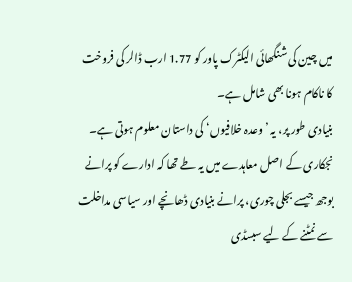میں چین کی شنگھائی الیکٹرک پاور کو 1.77 ارب ڈالر کی فروخت کا ناکام ہونا بھی شامل ہے۔
بنیادی طور پر، یہ ’وعدہ خلافیوں‘ کی داستان معلوم ہوتی ہے۔ نجکاری کے اصل معاہدے میں یہ طے تھا کہ ادارے کو پرانے بوجھ جیسے بجلی چوری، پرانے بنیادی ڈھانچے اور سیاسی مداخلت سے نمٹنے کے لیے سبسڈی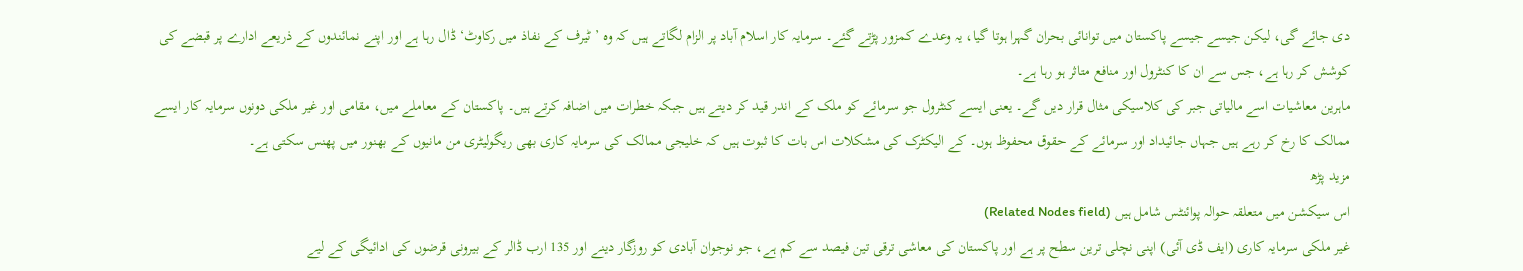دی جائے گی، لیکن جیسے جیسے پاکستان میں توانائی بحران گہرا ہوتا گیا، یہ وعدے کمزور پڑتے گئے۔ سرمایہ کار اسلام آباد پر الزام لگاتے ہیں کہ وہ ’ٹیرف کے نفاذ میں رکاوٹ‘ ڈال رہا ہے اور اپنے نمائندوں کے ذریعے ادارے پر قبضے کی کوشش کر رہا ہے، جس سے ان کا کنٹرول اور منافع متاثر ہو رہا ہے۔
ماہرین معاشیات اسے مالیاتی جبر کی کلاسیکی مثال قرار دیں گے۔ یعنی ایسے کنٹرول جو سرمائے کو ملک کے اندر قید کر دیتے ہیں جبکہ خطرات میں اضافہ کرتے ہیں۔ پاکستان کے معاملے میں، مقامی اور غیر ملکی دونوں سرمایہ کار ایسے ممالک کا رخ کر رہے ہیں جہاں جائیداد اور سرمائے کے حقوق محفوظ ہوں۔ کے الیکٹرک کی مشکلات اس بات کا ثبوت ہیں کہ خلیجی ممالک کی سرمایہ کاری بھی ریگولیٹری من مانیوں کے بھنور میں پھنس سکتی ہے۔
مزید پڑھ
اس سیکشن میں متعلقہ حوالہ پوائنٹس شامل ہیں (Related Nodes field)
غیر ملکی سرمایہ کاری (ایف ڈی آئی) اپنی نچلی ترین سطح پر ہے اور پاکستان کی معاشی ترقی تین فیصد سے کم ہے، جو نوجوان آبادی کو روزگار دینے اور 135 ارب ڈالر کے بیرونی قرضوں کی ادائیگی کے لیے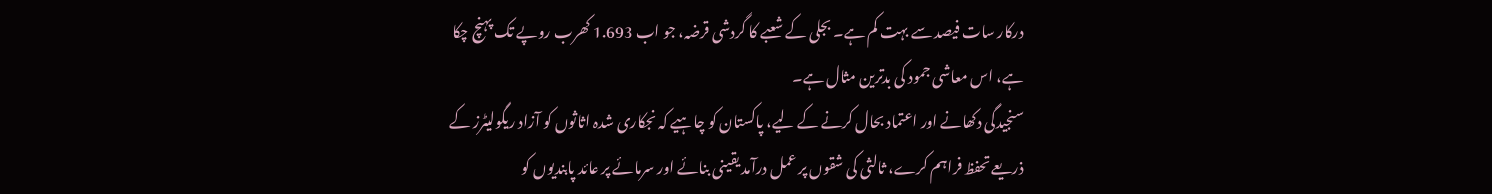درکار سات فیصد سے بہت کم ہے۔ بجلی کے شعبے کا گردشی قرضہ، جو اب 1.693 کھرب روپے تک پہنچ چکا ہے، اس معاشی جمود کی بدترین مثال ہے۔
سنجیدگی دکھانے اور اعتماد بحال کرنے کے لیے، پاکستان کو چاہیے کہ نجکاری شدہ اثاثوں کو آزاد ریگولیٹرز کے ذریعے تحفظ فراہم کرے، ثالثی کی شقوں پر عمل درآمد یقینی بنائے اور سرمائے پر عائد پابندیوں کو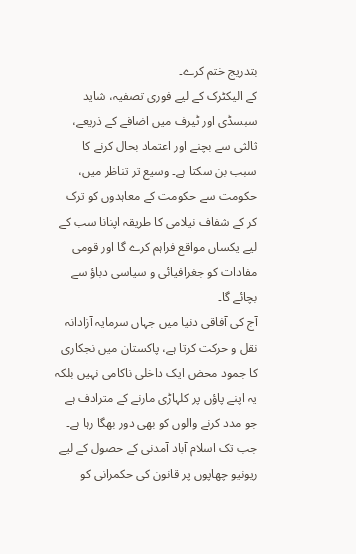بتدریج ختم کرے۔
کے الیکٹرک کے لیے فوری تصفیہ، شاید سبسڈی اور ٹیرف میں اضافے کے ذریعے، ثالثی سے بچنے اور اعتماد بحال کرنے کا سبب بن سکتا ہے۔ وسیع تر تناظر میں، حکومت سے حکومت کے معاہدوں کو ترک کر کے شفاف نیلامی کا طریقہ اپنانا سب کے لیے یکساں مواقع فراہم کرے گا اور قومی مفادات کو جغرافیائی و سیاسی دباؤ سے بچائے گا۔
آج کی آفاقی دنیا میں جہاں سرمایہ آزادانہ نقل و حرکت کرتا ہے، پاکستان میں نجکاری کا جمود محض ایک داخلی ناکامی نہیں بلکہ یہ اپنے پاؤں پر کلہاڑی مارنے کے مترادف ہے جو مدد کرنے والوں کو بھی دور بھگا رہا ہے۔
جب تک اسلام آباد آمدنی کے حصول کے لیے ریونیو چھاپوں پر قانون کی حکمرانی کو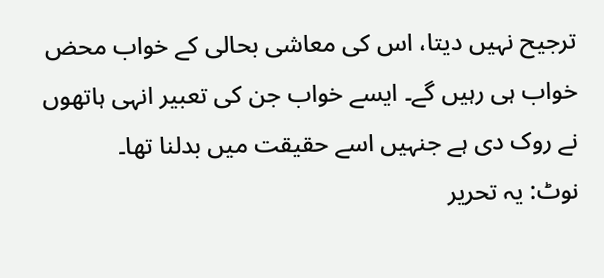ترجیح نہیں دیتا، اس کی معاشی بحالی کے خواب محض خواب ہی رہیں گے۔ ایسے خواب جن کی تعبیر انہی ہاتھوں نے روک دی ہے جنہیں اسے حقیقت میں بدلنا تھا۔
نوٹ: یہ تحریر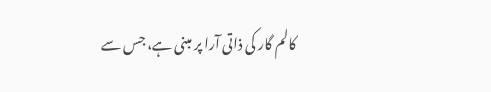کالم گار کی ذاتی آرا پر مبنی ہے، جس سے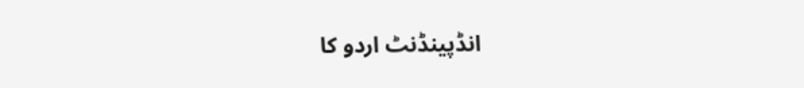انڈپینڈنٹ اردو کا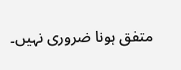متفق ہونا ضروری نہیں۔